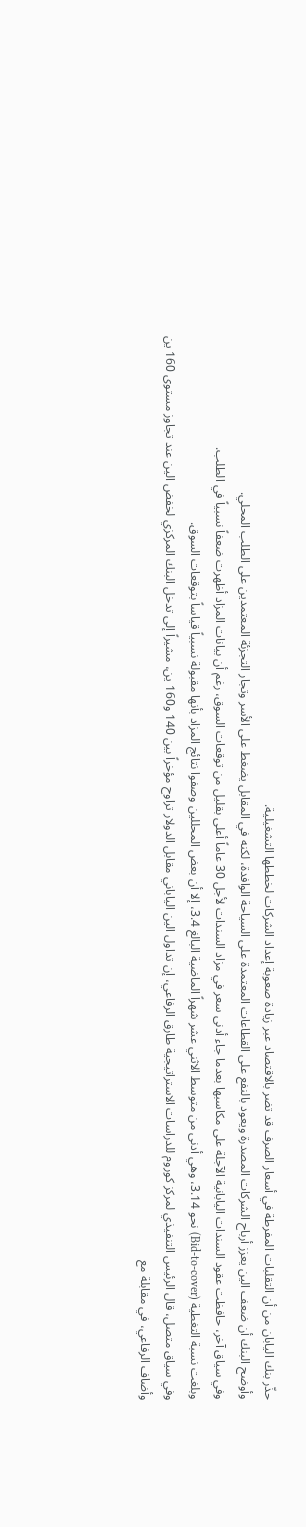حذّر بنك اليابان من أن التقلبات المفرطة في أسعار الصرف قد تضر بالاقتصاد عبر زيادة صعوبة إعداد الشركات لخططها التشغيلية.
وأوضح البنك أن ضعف الين يعزز أرباح الشركات المصدرة ويعود بالنفع على القطاعات المعتمدة على السياحة الوافدة، لكنه في المقابل يضغط على الأسر وتجار التجزئة المعتمدين على الطلب المحلي.
وفي سياق آخر، حافظت عقود السندات اليابانية الآجلة على مكاسبها بعدما جاء أدنى سعر في مزاد السندات لأجل 30 عاماً أعلى بقليل من توقعات السوق، رغم أن بيانات المزاد أظهرت ضعفاً نسبياً في الطلب.
وبلغت نسبة التغطية (Bid-to-cover) نحو 3.14، وهي أدنى من متوسط الاثني عشر شهراً الماضية البالغ 3.4، إلا أن بعض المحللين وصفوا نتائج المزاد بأنها مقبولة نسبياً قياساً بتوقعات السوق.
وفي سياق متصل، قال الرئيس التنفيذي لمركز كوروم للدراسات الاستراتيجية طارق الرفاعي، إن تداول الين الياباني مقابل الدولار تراوح مؤخراً بين 140 و160 ين، مشيراً إلى تدخل البنك المركزي لخفض الين عند تجاوز مستوى 160 ين
وأضاف الرفاعي، في مقابلة مع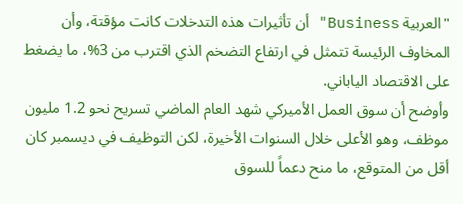"العربية Business" أن تأثيرات هذه التدخلات كانت مؤقتة، وأن المخاوف الرئيسة تتمثل في ارتفاع التضخم الذي اقترب من 3%، ما يضغط على الاقتصاد الياباني.
وأوضح أن سوق العمل الأميركي شهد العام الماضي تسريح نحو 1.2 مليون موظف، وهو الأعلى خلال السنوات الأخيرة، لكن التوظيف في ديسمبر كان أقل من المتوقع، ما منح دعماً للسوق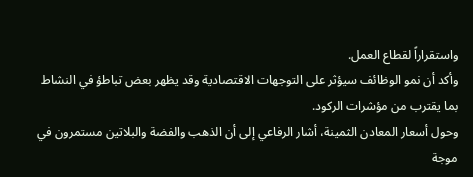واستقراراً لقطاع العمل.
وأكد أن نمو الوظائف سيؤثر على التوجهات الاقتصادية وقد يظهر بعض تباطؤ في النشاط بما يقترب من مؤشرات الركود.
وحول أسعار المعادن الثمينة، أشار الرفاعي إلى أن الذهب والفضة والبلاتين مستمرون في موجة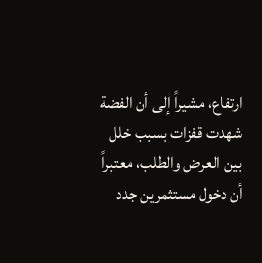ارتفاع، مشيراً إلى أن الفضة شهدت قفزات بسبب خلل بين العرض والطلب، معتبراً أن دخول مستثمرين جدد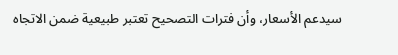سيدعم الأسعار، وأن فترات التصحيح تعتبر طبيعية ضمن الاتجاه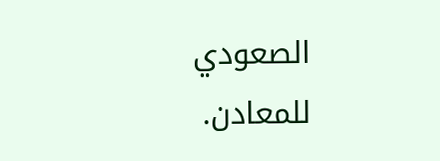الصعودي للمعادن.